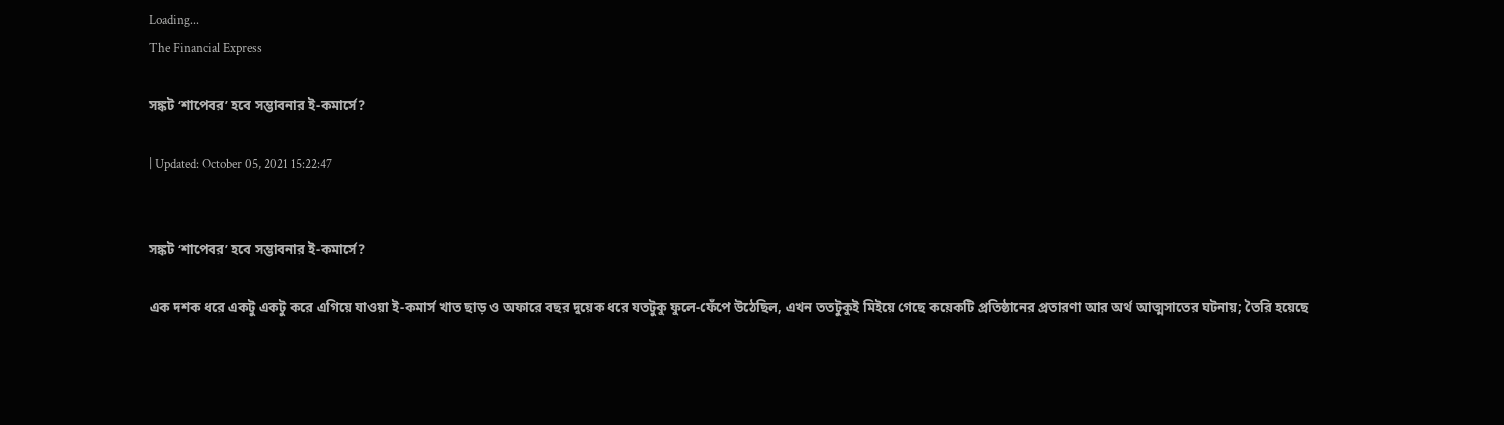Loading...
The Financial Express

সঙ্কট ‘শাপেবর’ হবে সম্ভাবনার ই-কমার্সে?

| Updated: October 05, 2021 15:22:47


সঙ্কট ‘শাপেবর’ হবে সম্ভাবনার ই-কমার্সে?

এক দশক ধরে একটু একটু করে এগিয়ে যাওয়া ই-কমার্স খাত ছাড় ও অফারে বছর দুয়েক ধরে যতটুকু ফুলে-ফেঁপে উঠেছিল, এখন ততটুকুই মিইয়ে গেছে কয়েকটি প্রতিষ্ঠানের প্রতারণা আর অর্থ আত্মসাতের ঘটনায়; তৈরি হয়েছে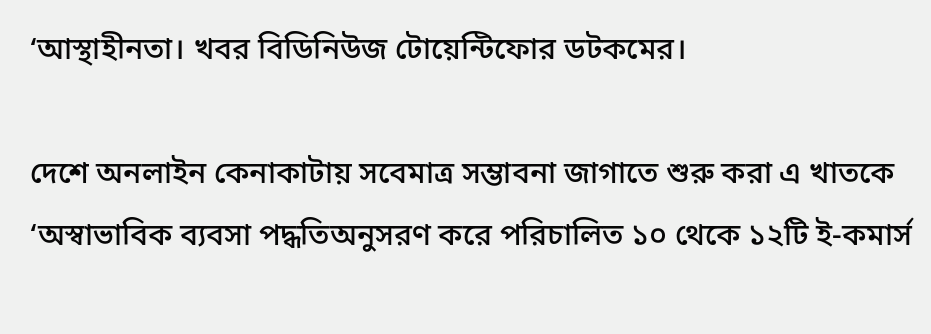‘আস্থাহীনতা। খবর বিডিনিউজ টোয়েন্টিফোর ডটকমের।

দেশে অনলাইন কেনাকাটায় সবেমাত্র সম্ভাবনা জাগাতে শুরু করা এ খাতকে ‘অস্বাভাবিক ব্যবসা পদ্ধতিঅনুসরণ করে পরিচালিত ১০ থেকে ১২টি ই-কমার্স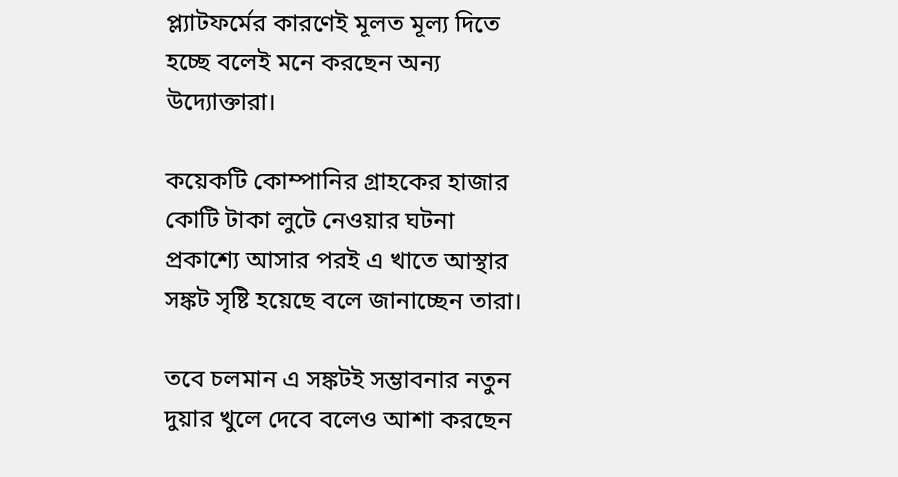প্ল্যাটফর্মের কারণেই মূলত মূল্য দিতে হচ্ছে বলেই মনে করছেন অন্য উদ্যোক্তারা।

কয়েকটি কোম্পানির গ্রাহকের হাজার কোটি টাকা লুটে নেওয়ার ঘটনা প্রকাশ্যে আসার পরই এ খাতে আস্থার সঙ্কট সৃষ্টি হয়েছে বলে জানাচ্ছেন তারা।

তবে চলমান এ সঙ্কটই সম্ভাবনার নতুন দুয়ার খুলে দেবে বলেও আশা করছেন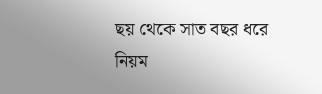ছয় থেকে সাত বছর ধরে নিয়ম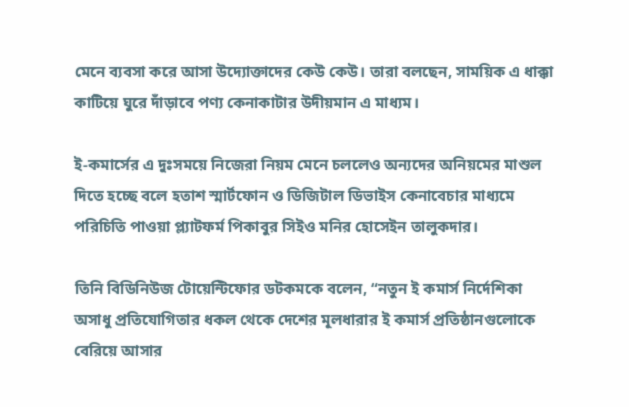মেনে ব্যবসা করে আসা উদ্যোক্তাদের কেউ কেউ। তারা বলছেন, সাময়িক এ ধাক্কা কাটিয়ে ঘুরে দাঁড়াবে পণ্য কেনাকাটার উদীয়মান এ মাধ্যম।

ই-কমার্সের এ দুঃসময়ে নিজেরা নিয়ম মেনে চললেও অন্যদের অনিয়মের মাশুল দিতে হচ্ছে বলে হতাশ স্মার্টফোন ও ডিজিটাল ডিভাইস কেনাবেচার মাধ্যমে পরিচিতি পাওয়া প্ল্যাটফর্ম পিকাবুর সিইও মনির হোসেইন তালুকদার।

তিনি বিডিনিউজ টোয়েন্টিফোর ডটকমকে বলেন, “নতুন ই কমার্স নির্দেশিকা অসাধু প্রতিযোগিতার ধকল থেকে দেশের মূলধারার ই কমার্স প্রতিষ্ঠানগুলোকে বেরিয়ে আসার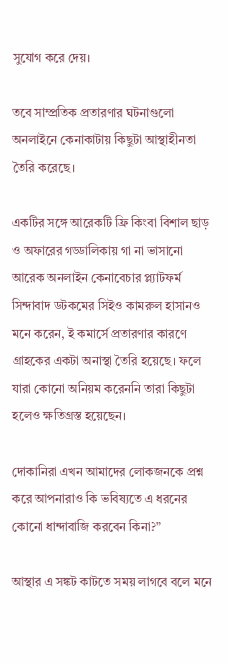সুযোগ করে দেয়।

তবে সাম্প্রতিক প্রতারণার ঘটনাগুলো অনলাইনে কেনাকাটায় কিছুটা আস্থাহীনতা তৈরি করেছে।

একটির সঙ্গে আরেকটি ফ্রি কিংবা বিশাল ছাড় ও অফারের গড্ডালিকায় গা না ভাসানো আরেক অনলাইন কেনাবেচার প্ল্যাটফর্ম সিন্দাবাদ ডটকমের সিইও কামরুল হাসানও মনে করেন, ই কমার্সে প্রতারণার কারণে গ্রাহকের একটা অনাস্থা তৈরি হয়েছে। ফলে যারা কোনো অনিয়ম করেননি তারা কিছুটা হলেও ক্ষতিগ্রস্ত হয়েছেন।

দোকানিরা এখন আমাদের লোকজনকে প্রশ্ন করে আপনারাও কি ভবিষ্যতে এ ধরনের কোনো ধান্দাবাজি করবেন কিনা?”

আস্থার এ সঙ্কট কাটতে সময় লাগবে বলে মনে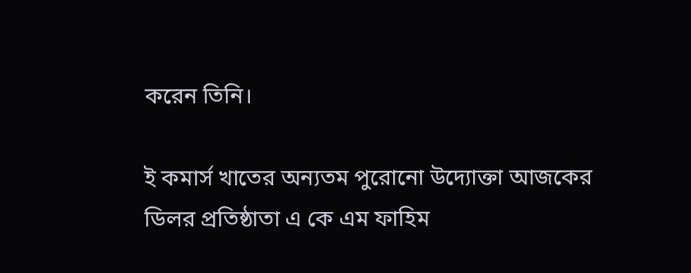করেন তিনি।

ই কমার্স খাতের অন্যতম পুরোনো উদ্যোক্তা আজকের ডিলর প্রতিষ্ঠাতা এ কে এম ফাহিম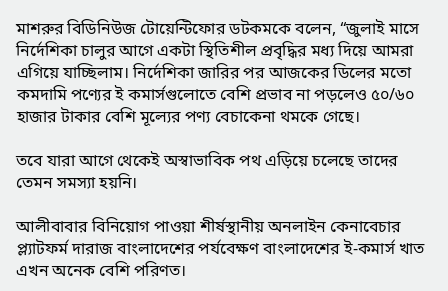মাশরুর বিডিনিউজ টোয়েন্টিফোর ডটকমকে বলেন, “জুলাই মাসে নির্দেশিকা চালুর আগে একটা স্থিতিশীল প্রবৃদ্ধির মধ্য দিয়ে আমরা এগিয়ে যাচ্ছিলাম। নির্দেশিকা জারির পর আজকের ডিলের মতো কমদামি পণ্যের ই কমার্সগুলোতে বেশি প্রভাব না পড়লেও ৫০/৬০ হাজার টাকার বেশি মূল্যের পণ্য বেচাকেনা থমকে গেছে।

তবে যারা আগে থেকেই অস্বাভাবিক পথ এড়িয়ে চলেছে তাদের তেমন সমস্যা হয়নি।

আলীবাবার বিনিয়োগ পাওয়া শীর্ষস্থানীয় অনলাইন কেনাবেচার প্ল্যাটফর্ম দারাজ বাংলাদেশের পর্যবেক্ষণ বাংলাদেশের ই-কমার্স খাত এখন অনেক বেশি পরিণত।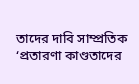তাদের দাবি সাম্প্রতিক ‘প্রতারণা কাণ্ডতাদের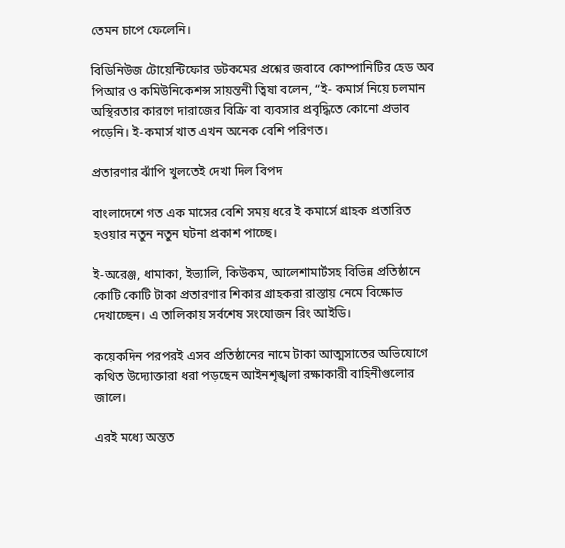তেমন চাপে ফেলেনি।

বিডিনিউজ টোয়েন্টিফোর ডটকমের প্রশ্নের জবাবে কোম্পানিটির হেড অব পিআর ও কমিউনিকেশন্স সায়ন্তনী ত্বিষা বলেন, “ই- কমার্স নিয়ে চলমান অস্থিরতার কারণে দারাজের বিক্রি বা ব্যবসার প্রবৃদ্ধিতে কোনো প্রভাব পড়েনি। ই-কমার্স খাত এখন অনেক বেশি পরিণত।

প্রতারণার ঝাঁপি খুলতেই দেখা দিল বিপদ

বাংলাদেশে গত এক মাসের বেশি সময় ধরে ই কমার্সে গ্রাহক প্রতারিত হওয়ার নতুন নতুন ঘটনা প্রকাশ পাচ্ছে।

ই-অরেঞ্জ, ধামাকা, ইভ্যালি, কিউকম, আলেশামার্টসহ বিভিন্ন প্রতিষ্ঠানে কোটি কোটি টাকা প্রতারণার শিকার গ্রাহকরা রাস্তায় নেমে বিক্ষোভ দেখাচ্ছেন। এ তালিকায় সর্বশেষ সংযোজন রিং আইডি।

কয়েকদিন পরপরই এসব প্রতিষ্ঠানের নামে টাকা আত্মসাতের অভিযোগে কথিত উদ্যোক্তারা ধরা পড়ছেন আইনশৃঙ্খলা রক্ষাকারী বাহিনীগুলোর জালে।

এরই মধ্যে অন্তত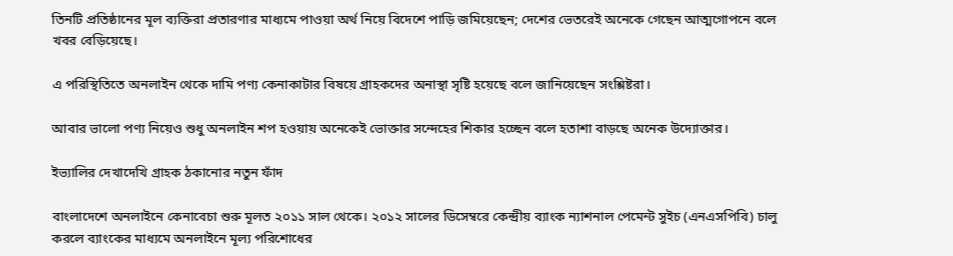তিনটি প্রতিষ্ঠানের মূল ব্যক্তিরা প্রতারণার মাধ্যমে পাওয়া অর্থ নিয়ে বিদেশে পাড়ি জমিয়েছেন; দেশের ভেতরেই অনেকে গেছেন আত্মগোপনে বলে খবর বেড়িয়েছে।

এ পরিস্থিতিতে অনলাইন থেকে দামি পণ্য কেনাকাটার বিষয়ে গ্রাহকদের অনাস্থা সৃষ্টি হয়েছে বলে জানিয়েছেন সংশ্লিষ্টরা।

আবার ভালো পণ্য নিয়েও শুধু অনলাইন শপ হওয়ায় অনেকেই ভোক্তার সন্দেহের শিকার হচ্ছেন বলে হতাশা বাড়ছে অনেক উদ্যোক্তার।

ইভ্যালির দেখাদেখি গ্রাহক ঠকানোর নতুন ফাঁদ

বাংলাদেশে অনলাইনে কেনাবেচা শুরু মূলত ২০১১ সাল থেকে। ২০১২ সালের ডিসেম্বরে কেন্দ্রীয় ব্যাংক ন্যাশনাল পেমেন্ট সুইচ (এনএসপিবি) চালু করলে ব্যাংকের মাধ্যমে অনলাইনে মূল্য পরিশোধের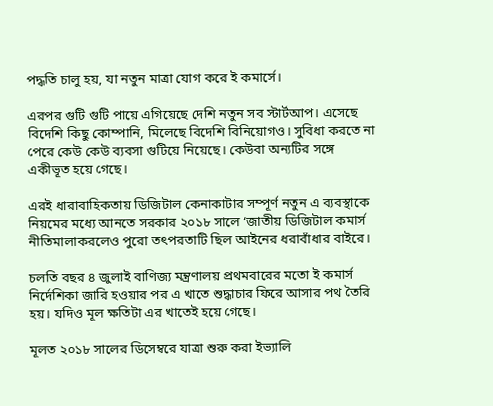পদ্ধতি চালু হয়, যা নতুন মাত্রা যোগ করে ই কমার্সে।

এরপর গুটি গুটি পায়ে এগিয়েছে দেশি নতুন সব স্টার্টআপ। এসেছে বিদেশি কিছু কোম্পানি, মিলেছে বিদেশি বিনিয়োগও। সুবিধা করতে না পেরে কেউ কেউ ব্যবসা গুটিয়ে নিয়েছে। কেউবা অন্যটির সঙ্গে একীভূত হয়ে গেছে।

এরই ধারাবাহিকতায় ডিজিটাল কেনাকাটার সম্পূর্ণ নতুন এ ব্যবস্থাকে নিয়মের মধ্যে আনতে সরকার ২০১৮ সালে ‘জাতীয় ডিজিটাল কমার্স নীতিমালাকরলেও পুরো তৎপরতাটি ছিল আইনের ধরাবাঁধার বাইরে।

চলতি বছর ৪ জুলাই বাণিজ্য মন্ত্রণালয় প্রথমবারের মতো ই কমার্স নির্দেশিকা জারি হওয়ার পর এ খাতে শুদ্ধাচার ফিরে আসার পথ তৈরি হয়। যদিও মূল ক্ষতিটা এর খাতেই হয়ে গেছে।

মূলত ২০১৮ সালের ডিসেম্বরে যাত্রা শুরু করা ইভ্যালি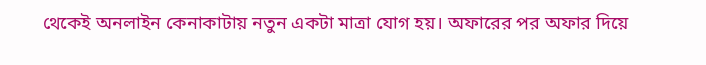থেকেই অনলাইন কেনাকাটায় নতুন একটা মাত্রা যোগ হয়। অফারের পর অফার দিয়ে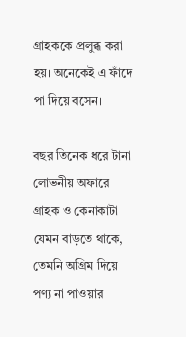গ্রাহককে প্রলুব্ধ করা হয়। অনেকেই এ ফাঁদে পা দিয়ে বসেন।

বছর তিনেক ধরে টানা লোভনীয় অফারে গ্রাহক ও কেনাকাটা যেমন বাড়তে থাকে, তেমনি অগ্রিম দিয়ে পণ্য না পাওয়ার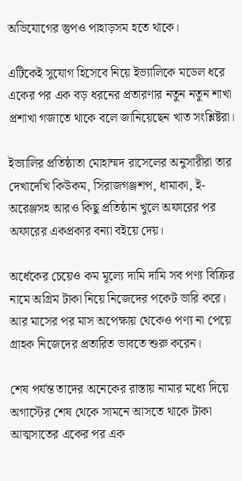অভিযোগের স্তুপও পাহাড়সম হতে থাকে।

এটিকেই সুযোগ হিসেবে নিয়ে ইভ্যালিকে মডেল ধরে একের পর এক বড় ধরনের প্রতারণার নতুন নতুন শাখা প্রশাখা গজাতে থাকে বলে জানিয়েছেন খাত সংশ্লিষ্টরা।

ইভ্যালির প্রতিষ্ঠাতা মোহাম্মদ রাসেলের অনুসারীরা তার দেখাদেখি কিউকম, সিরাজগঞ্জশপ, ধামাকা, ই-অরেঞ্জসহ আরও কিছু প্রতিষ্ঠান খুলে অফারের পর অফারের একপ্রকার বন্যা বইয়ে দেয়।

অর্ধেকের চেয়েও কম মূল্যে দামি দামি সব পণ্য বিক্রির নামে অগ্রিম টাকা নিয়ে নিজেদের পকেট ভারি করে। আর মাসের পর মাস অপেক্ষায় থেকেও পণ্য না পেয়ে গ্রাহক নিজেদের প্রতারিত ভাবতে শুরু করেন।

শেষ পর্যন্ত তাদের অনেকের রাস্তায় নামার মধ্যে দিয়ে অগাস্টের শেষ থেকে সামনে আসতে থাকে টাকা আত্মসাতের একের পর এক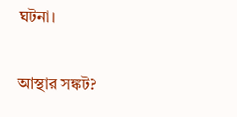ঘটনা।

আস্থার সঙ্কট?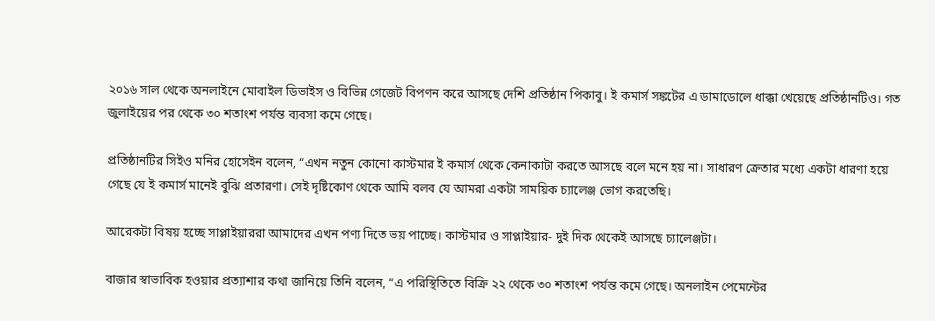২০১৬ সাল থেকে অনলাইনে মোবাইল ডিভাইস ও বিভিন্ন গেজেট বিপণন করে আসছে দেশি প্রতিষ্ঠান পিকাবু। ই কমার্স সঙ্কটের এ ডামাডোলে ধাক্কা খেয়েছে প্রতিষ্ঠানটিও। গত জুলাইয়ের পর থেকে ৩০ শতাংশ পর্যন্ত ব্যবসা কমে গেছে।

প্রতিষ্ঠানটির সিইও মনির হোসেইন বলেন, “এখন নতুন কোনো কাস্টমার ই কমার্স থেকে কেনাকাটা করতে আসছে বলে মনে হয় না। সাধারণ ক্রেতার মধ্যে একটা ধারণা হয়ে গেছে যে ই কমার্স মানেই বুঝি প্রতারণা। সেই দৃষ্টিকোণ থেকে আমি বলব যে আমরা একটা সাময়িক চ্যালেঞ্জ ভোগ করতেছি।

আরেকটা বিষয় হচ্ছে সাপ্লাইয়াররা আমাদের এখন পণ্য দিতে ভয় পাচ্ছে। কাস্টমার ও সাপ্লাইয়ার- দুই দিক থেকেই আসছে চ্যালেঞ্জটা।

বাজার স্বাভাবিক হওয়ার প্রত্যাশার কথা জানিয়ে তিনি বলেন, “এ পরিস্থিতিতে বিক্রি ২২ থেকে ৩০ শতাংশ পর্যন্ত কমে গেছে। অনলাইন পেমেন্টের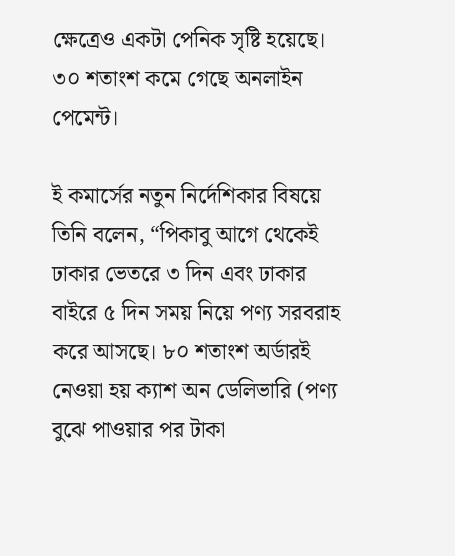ক্ষেত্রেও একটা পেনিক সৃষ্টি হয়েছে। ৩০ শতাংশ কমে গেছে অনলাইন পেমেন্ট।

ই কমার্সের নতুন নির্দেশিকার বিষয়ে তিনি বলেন, “পিকাবু আগে থেকেই ঢাকার ভেতরে ৩ দিন এবং ঢাকার বাইরে ৫ দিন সময় নিয়ে পণ্য সরবরাহ করে আসছে। ৮০ শতাংশ অর্ডারই নেওয়া হয় ক্যাশ অন ডেলিভারি (পণ্য বুঝে পাওয়ার পর টাকা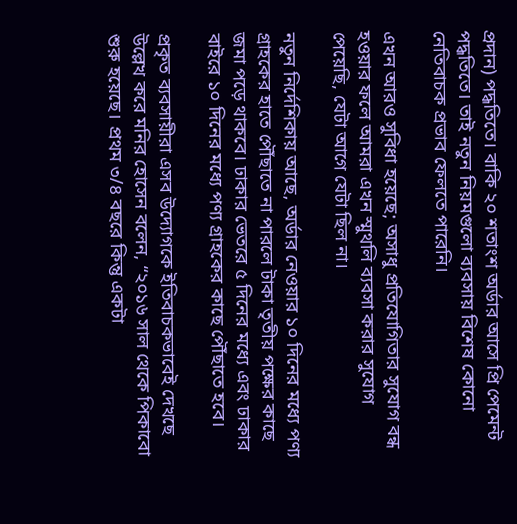প্রদান) পদ্ধতিতে। বাকি ২০ শতাংশ অর্ডার আসে প্রি পেমেন্ট পদ্ধতিতে। তাই নতুন নিয়মগুলো ব্যবসায় বিশেষ কোনো নেতিবাচক প্রভাব ফেলতে পারেনি।

এখন আরও সুবিধা হয়েছে; অসাধু প্রতিযোগিতার সুযোগ বন্ধ হওয়ার ফলে আমরা এখন স্মুথলি ব্যবসা করার সুযোগ পেয়েছি, যেটা আগে যেটা ছিল না।

নতুন নির্দেশিকায় আছে, অর্ডার নেওয়ার ১০ দিনের মধ্যে পণ্য গ্রাহকের হাতে পৌঁছাতে না পারলে টাকা তৃতীয় পক্ষের কাছে জমা পড়ে থাকবে। ঢাকার ভেতরে ৫ দিনের মধ্যে এবং ঢাকার বাইরে ১০ দিনের মধ্যে পণ্য গ্রাহকের কাছে পৌঁছাতে হবে।

প্রকৃত ব্যবসায়ীরা এসব উদ্যোগকে ইতিবাচকভাবেই দেখছে উল্লেখ করে মনির হোসেন বলেন, “২০১৬ সাল থেকে পিকাবো শুরু হয়েছে। প্রথম ৩/৪ বছরে কিন্তু একটা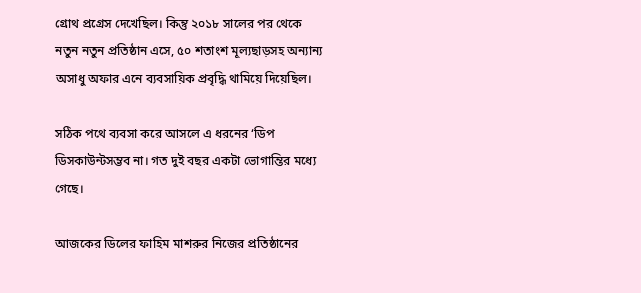গ্রোথ প্রগ্রেস দেখেছিল। কিন্তু ২০১৮ সালের পর থেকে নতুন নতুন প্রতিষ্ঠান এসে, ৫০ শতাংশ মূল্যছাড়সহ অন্যান্য অসাধু অফার এনে ব্যবসায়িক প্রবৃদ্ধি থামিয়ে দিয়েছিল।

সঠিক পথে ব্যবসা করে আসলে এ ধরনের ‘ডিপ ডিসকাউন্টসম্ভব না। গত দুই বছর একটা ভোগান্তির মধ্যে গেছে।

আজকের ডিলের ফাহিম মাশরুর নিজের প্রতিষ্ঠানের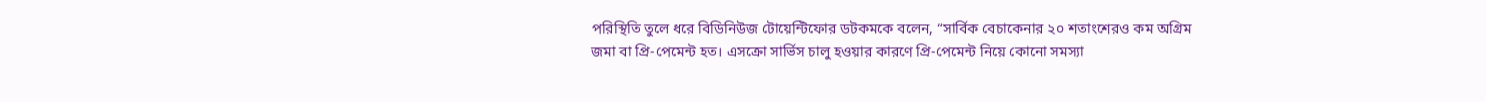পরিস্থিতি তুলে ধরে বিডিনিউজ টোয়েন্টিফোর ডটকমকে বলেন, “সার্বিক বেচাকেনার ২০ শতাংশেরও কম অগ্রিম জমা বা প্রি-পেমেন্ট হত। এসক্রো সার্ভিস চালু হওয়ার কারণে প্রি-পেমেন্ট নিয়ে কোনো সমস্যা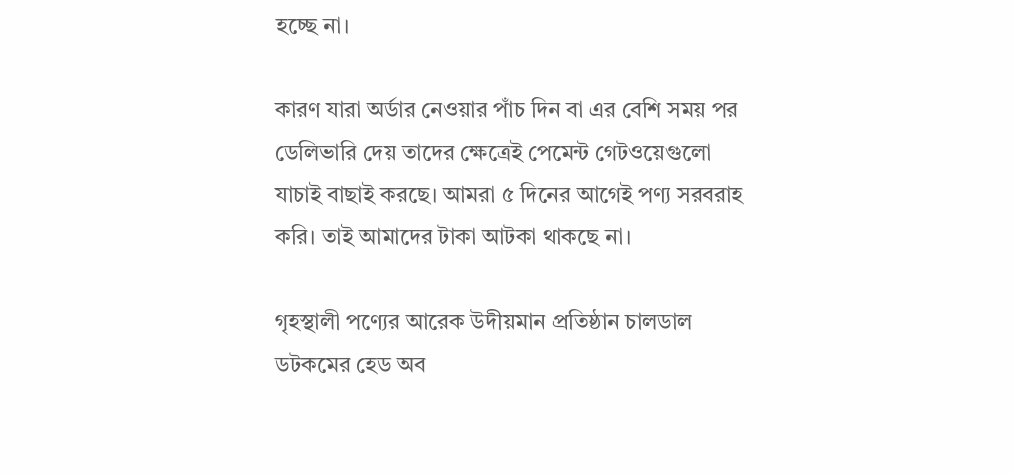হচ্ছে না।

কারণ যারা অর্ডার নেওয়ার পাঁচ দিন বা এর বেশি সময় পর ডেলিভারি দেয় তাদের ক্ষেত্রেই পেমেন্ট গেটওয়েগুলো যাচাই বাছাই করছে। আমরা ৫ দিনের আগেই পণ্য সরবরাহ করি। তাই আমাদের টাকা আটকা থাকছে না।

গৃহস্থালী পণ্যের আরেক উদীয়মান প্রতিষ্ঠান চালডাল ডটকমের হেড অব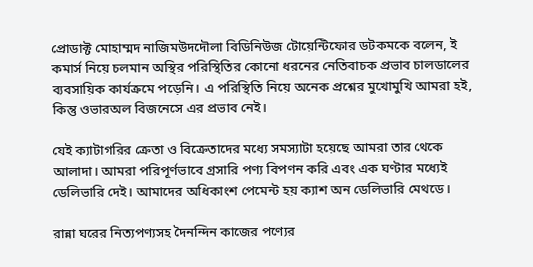প্রোডাক্ট মোহাম্মদ নাজিমউদদৌলা বিডিনিউজ টোয়েন্টিফোর ডটকমকে বলেন, ই কমার্স নিয়ে চলমান অস্থির পরিস্থিতির কোনো ধরনের নেতিবাচক প্রভাব চালডালের ব্যবসায়িক কার্যক্রমে পড়েনি। এ পরিস্থিতি নিয়ে অনেক প্রশ্নের মুখোমুখি আমরা হই, কিন্তু ওভারঅল বিজনেসে এর প্রভাব নেই।

যেই ক্যাটাগরির ক্রেতা ও বিক্রেতাদের মধ্যে সমস্যাটা হয়েছে আমরা তার থেকে আলাদা। আমরা পরিপূর্ণভাবে গ্রসারি পণ্য বিপণন করি এবং এক ঘণ্টার মধ্যেই ডেলিভারি দেই। আমাদের অধিকাংশ পেমেন্ট হয় ক্যাশ অন ডেলিভারি মেথডে।

রান্না ঘরের নিত্যপণ্যসহ দৈনন্দিন কাজের পণ্যের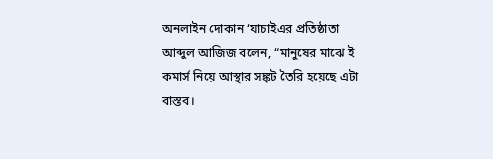অনলাইন দোকান ‘যাচাইএর প্রতিষ্ঠাতা আব্দুল আজিজ বলেন, “মানুষের মাঝে ই কমার্স নিয়ে আস্থার সঙ্কট তৈরি হয়েছে এটা বাস্তব।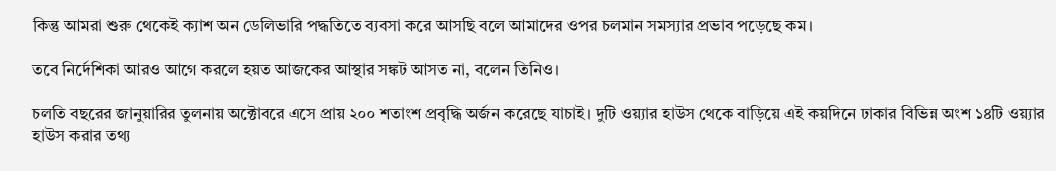কিন্তু আমরা শুরু থেকেই ক্যাশ অন ডেলিভারি পদ্ধতিতে ব্যবসা করে আসছি বলে আমাদের ওপর চলমান সমস্যার প্রভাব পড়েছে কম।

তবে নির্দেশিকা আরও আগে করলে হয়ত আজকের আস্থার সঙ্কট আসত না, বলেন তিনিও।

চলতি বছরের জানুয়ারির তুলনায় অক্টোবরে এসে প্রায় ২০০ শতাংশ প্রবৃদ্ধি অর্জন করেছে যাচাই। ‍দুটি ওয়্যার হাউস থেকে বাড়িয়ে এই কয়দিনে ঢাকার বিভিন্ন অংশ ১৪টি ওয়্যার হাউস করার তথ্য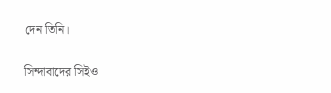দেন তিনি।

সিন্দাবাদের সিইও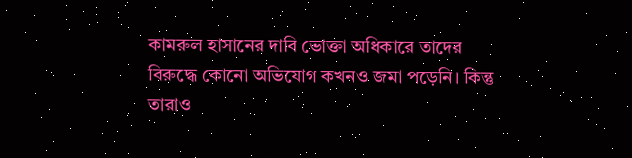কামরুল হাসানের দাবি ভোক্তা অধিকারে তাদের বিরুদ্ধে কোনো অভিযোগ কখনও জমা পড়েনি। কিন্তু তারাও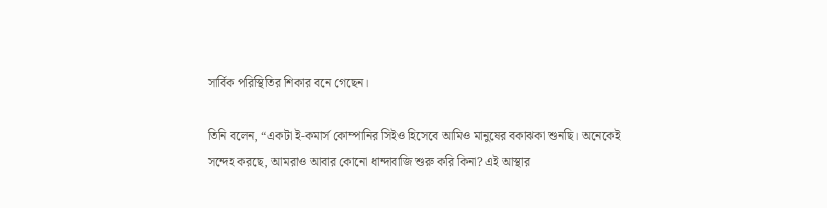সার্বিক পরিস্থিতির শিকার বনে গেছেন।

তিনি বলেন, “একটা ই-কমার্স কোম্পানির সিইও হিসেবে আমিও মানুষের বকাঝকা শুনছি। অনেকেই সন্দেহ করছে, আমরাও আবার কোনো ধান্দাবাজি শুরু করি কিনা? এই আস্থার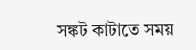সঙ্কট কাটাতে সময়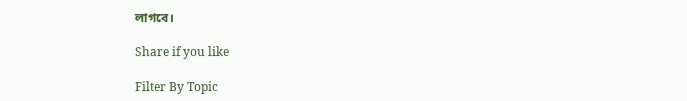লাগবে।

Share if you like

Filter By Topic